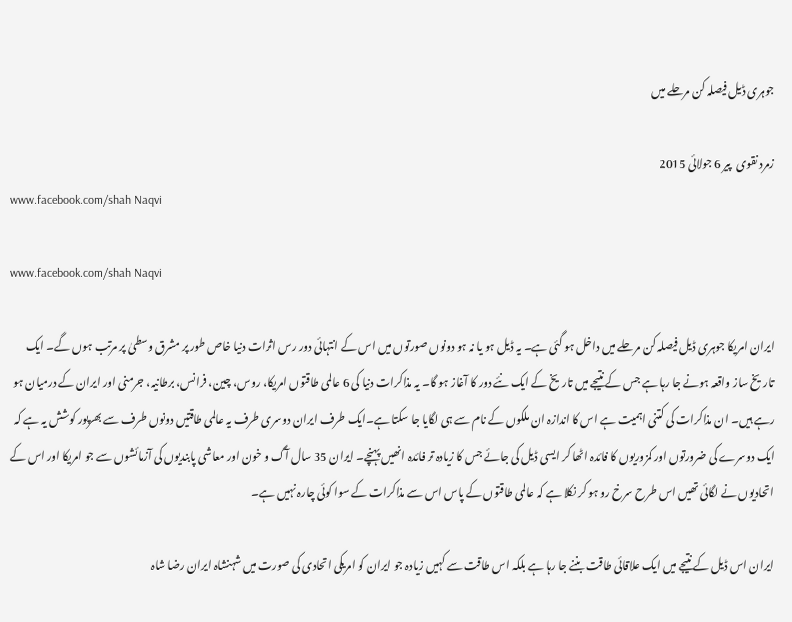جوہری ڈیل فیصلہ کن مرحلے میں

زمرد نقوی  پير 6 جولائی 2015
www.facebook.com/shah Naqvi

www.facebook.com/shah Naqvi

ایران امریکا جوہری ڈیل فیصلہ کن مرحلے میں داخل ہو گئی ہے۔ یہ ڈیل ہو یا نہ ہو دونوں صورتوں میں اس کے انتہائی دور رس اثرات دنیا خاص طور پر مشرق وسطیٰ پر مرتب ہوں گے۔ ایک تاریخ ساز واقعہ ہونے جا رہا ہے جس کے نتیجے میں تاریخ کے ایک نئے دور کا آغاز ہو گا۔ یہ مذاکرات دنیا کی 6 عالمی طاقتوں امریکا، روس، چین، فرانس، برطانیہ، جرمنی اور ایران کے درمیان ہو رہے ہیں۔ ان مذاکرات کی کتنی اہمیت ہے اس کا اندازہ ان ملکوں کے نام سے ہی لگایا جا سکتا ہے۔ایک طرف ایران دوسری طرف یہ عالمی طاقتیں دونوں طرف سے بھرپور کوشش یہ ہے کہ ایک دوسرے کی ضرورتوں اور کمزوریوں کا فائدہ اٹھا کر ایسی ڈیل کی جائے جس کا زیادہ تر فائدہ انھیں پہنچے۔ ایران 35 سال آگ و خون اور معاشی پابندیوں کی آزمائشوں سے جو امریکا اور اس کے اتحادیوں نے لگائی تھیں اس طرح سرخ رو ہو کر نکلا ہے کہ عالمی طاقتوں کے پاس اس سے مذاکرات کے سوا کوئی چارہ نہیں ہے۔

ایران اس ڈیل کے نتیجے میں ایک علاقائی طاقت بننے جا رہا ہے بلکہ اس طاقت سے کہیں زیادہ جو ایران کو امریکی اتحادی کی صورت میں شہنشاہ ایران رضا شاہ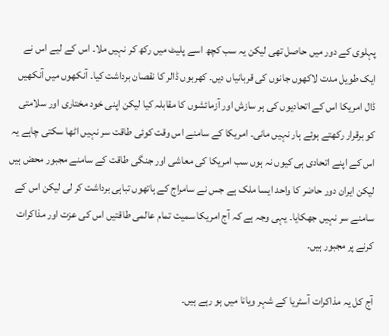پہلوی کے دور میں حاصل تھی لیکن یہ سب کچھ اسے پلیٹ میں رکھ کر نہیں ملا۔ اس کے لیے اس نے ایک طویل مدت لاکھوں جانوں کی قربانیاں دیں۔ کھربوں ڈالر کا نقصان برداشت کیا۔ آنکھوں میں آنکھیں ڈال امریکا اس کے اتحادیوں کی ہر سازش اور آزمائشوں کا مقابلہ کیا لیکن اپنی خود مختاری اور سلامتی کو برقرار رکھتے ہوئے ہار نہیں مانی۔ امریکا کے سامنے اس وقت کوئی طاقت سر نہیں اٹھا سکتی چاہے یہ اس کے اپنے اتحادی ہی کیوں نہ ہوں سب امریکا کی معاشی اور جنگی طاقت کے سامنے مجبور محض ہیں لیکن ایران دور حاضر کا واحد ایسا ملک ہے جس نے سامراج کے ہاتھوں تباہی برداشت کر لی لیکن اس کے سامنے سر نہیں جھکایا۔ یہی وجہ ہے کہ آج امریکا سمیت تمام عالمی طاقتیں اس کی عزت اور مذاکرات کرنے پر مجبور ہیں۔

آج کل یہ مذاکرات آسٹریا کے شہر ویانا میں ہو رہے ہیں۔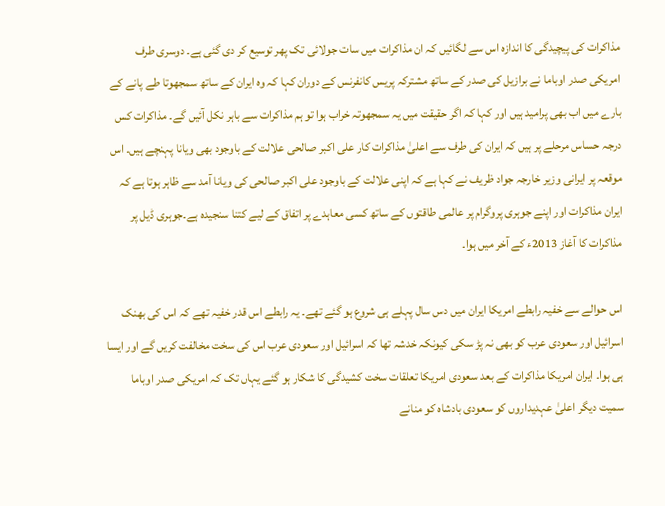مذاکرات کی پیچیدگی کا اندازہ اس سے لگائیں کہ ان مذاکرات میں سات جولائی تک پھر توسیع کر دی گئی ہے۔ دوسری طرف امریکی صدر اوباما نے برازیل کی صدر کے ساتھ مشترکہ پریس کانفرنس کے دوران کہا کہ وہ ایران کے ساتھ سمجھوتا طے پانے کے بارے میں اب بھی پرامید ہیں اور کہا کہ اگر حقیقت میں یہ سمجھوتہ خراب ہوا تو ہم مذاکرات سے باہر نکل آئیں گے۔ مذاکرات کس درجہ حساس مرحلے پر ہیں کہ ایران کی طرف سے اعلیٰ مذاکرات کار علی اکبر صالحی علالت کے باوجود بھی ویانا پہنچے ہیں۔ اس موقعہ پر ایرانی وزیر خارجہ جواد ظریف نے کہا ہے کہ اپنی علالت کے باوجود علی اکبر صالحی کی ویانا آمد سے ظاہر ہوتا ہے کہ ایران مذاکرات اور اپنے جوہری پروگرام پر عالمی طاقتوں کے ساتھ کسی معاہدے پر اتفاق کے لیے کتنا سنجیدہ ہے۔جوہری ڈیل پر مذاکرات کا آغاز 2013ء کے آخر میں ہوا۔

اس حوالے سے خفیہ رابطے امریکا ایران میں دس سال پہلے ہی شروع ہو گئے تھے۔ یہ رابطے اس قدر خفیہ تھے کہ اس کی بھنک اسرائیل اور سعودی عرب کو بھی نہ پڑ سکی کیونکہ خدشہ تھا کہ اسرائیل اور سعودی عرب اس کی سخت مخالفت کریں گے اور ایسا ہی ہوا۔ ایران امریکا مذاکرات کے بعد سعودی امریکا تعلقات سخت کشیدگی کا شکار ہو گئے یہاں تک کہ امریکی صدر اوباما سمیت دیگر اعلیٰ عہدیداروں کو سعودی بادشاہ کو منانے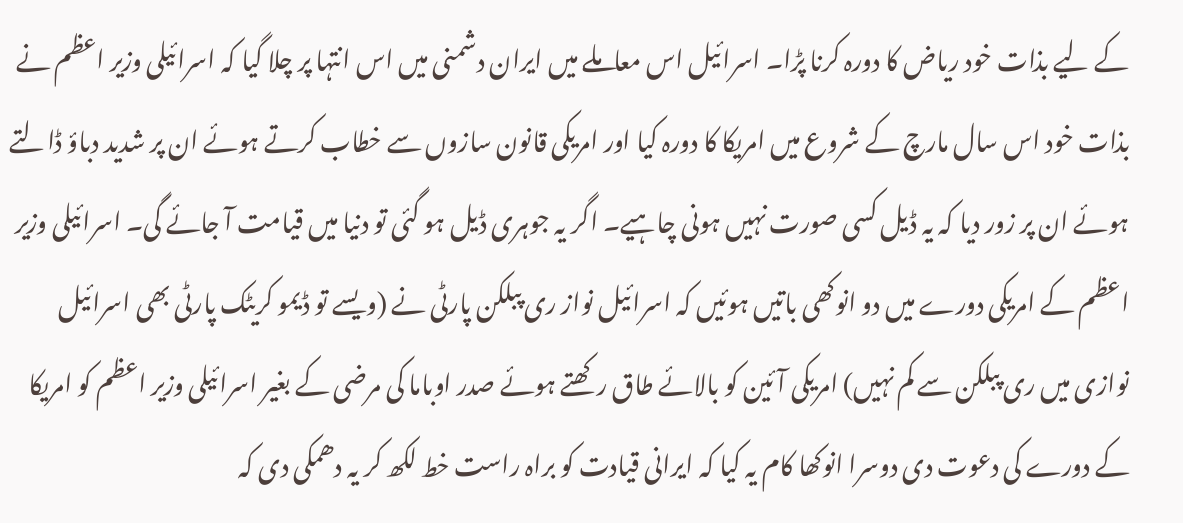کے لیے بذات خود ریاض کا دورہ کرنا پڑا۔ اسرائیل اس معاملے میں ایران دشمنی میں اس انتہا پر چلا گیا کہ اسرائیلی وزیر اعظم نے بذات خود اس سال مارچ کے شروع میں امریکا کا دورہ کیا اور امریکی قانون سازوں سے خطاب کرتے ہوئے ان پر شدید دباؤ ڈالتے ہوئے ان پر زور دیا کہ یہ ڈیل کسی صورت نہیں ہونی چاہیے۔ اگر یہ جوہری ڈیل ہو گئی تو دنیا میں قیامت آ جائے گی۔ اسرائیلی وزیر اعظم کے امریکی دورے میں دو انوکھی باتیں ہوئیں کہ اسرائیل نواز ری پبلکن پارٹی نے (ویسے تو ڈیمو کریٹک پارٹی بھی اسرائیل نوازی میں ری پبلکن سے کم نہیں) امریکی آئین کو بالائے طاق رکھتے ہوئے صدر اوباما کی مرضی کے بغیر اسرائیلی وزیر اعظم کو امریکا کے دورے کی دعوت دی دوسرا انوکھا کام یہ کیا کہ ایرانی قیادت کو براہ راست خط لکھ کر یہ دھمکی دی کہ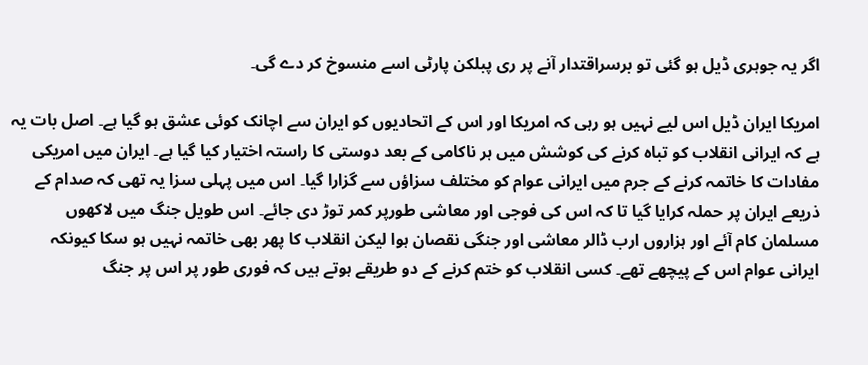اگر یہ جوہری ڈیل ہو گئی تو برسراقتدار آنے پر ری پبلکن پارٹی اسے منسوخ کر دے گی۔

امریکا ایران ڈیل اس لیے نہیں ہو رہی کہ امریکا اور اس کے اتحادیوں کو ایران سے اچانک کوئی عشق ہو گیا ہے۔ اصل بات یہ ہے کہ ایرانی انقلاب کو تباہ کرنے کی کوشش میں ہر ناکامی کے بعد دوستی کا راستہ اختیار کیا گیا ہے۔ ایران میں امریکی مفادات کا خاتمہ کرنے کے جرم میں ایرانی عوام کو مختلف سزاؤں سے گزارا گیا۔ اس میں پہلی سزا یہ تھی کہ صدام کے ذریعے ایران پر حملہ کرایا گیا تا کہ اس کی فوجی اور معاشی طورپر کمر توڑ دی جائے۔ اس طویل جنگ میں لاکھوں مسلمان کام آئے اور ہزاروں ارب ڈالر معاشی اور جنگی نقصان ہوا لیکن انقلاب کا پھر بھی خاتمہ نہیں ہو سکا کیونکہ ایرانی عوام اس کے پیچھے تھے۔ کسی انقلاب کو ختم کرنے کے دو طریقے ہوتے ہیں کہ فوری طور پر اس پر جنگ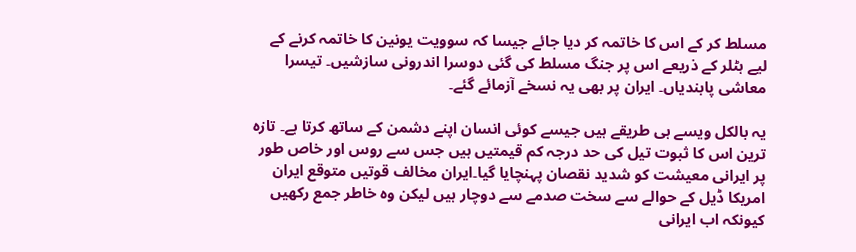مسلط کر کے اس کا خاتمہ کر دیا جائے جیسا کہ سوویت یونین کا خاتمہ کرنے کے لیے ہٹلر کے ذریعے اس پر جنگ مسلط کی گئی دوسرا اندرونی سازشیں۔ تیسرا معاشی پابندیاں۔ ایران پر بھی یہ نسخے آزمائے گئے۔

یہ بالکل ویسے ہی طریقے ہیں جیسے کوئی انسان اپنے دشمن کے ساتھ کرتا ہے۔ تازہ ترین اس کا ثبوت تیل کی حد درجہ کم قیمتیں ہیں جس سے روس اور خاص طور پر ایرانی معیشت کو شدید نقصان پہنچایا گیا۔ایران مخالف قوتیں متوقع ایران امریکا ڈیل کے حوالے سے سخت صدمے سے دوچار ہیں لیکن وہ خاطر جمع رکھیں کیونکہ اب ایرانی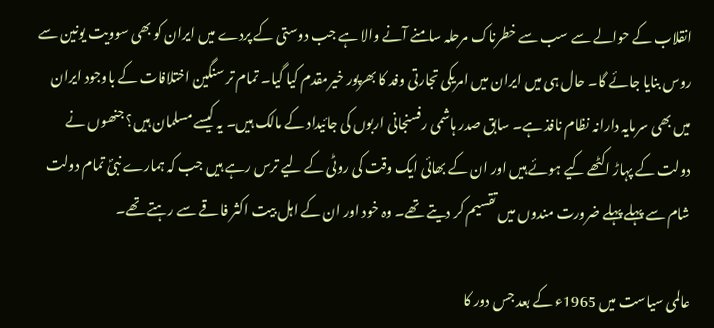انقلاب کے حوالے سے سب سے خطرناک مرحلہ سامنے آنے والا ہے جب دوستی کے پردے میں ایران کو بھی سوویت یونین سے روس بنایا جائے گا۔ حال ہی میں ایران میں امریکی تجارتی وفد کا بھرپور خیرمقدم کیا گیا۔ تمام تر سنگین اختلافات کے باوجود ایران میں بھی سرمایہ دارانہ نظام نافذ ہے۔ سابق صدر ہاشمی رفسنجانی اربوں کی جائیداد کے مالک ہیں۔ یہ کیسے مسلمان ہیں؟ جنھوں نے دولت کے پہاڑ اکٹھے کیے ہوئے ہیں اور ان کے بھائی ایک وقت کی روٹی کے لیے ترس رہے ہیں جب کہ ہمارے نبیؐ تمام دولت شام سے پہلے پہلے ضرورت مندوں میں تقسیم کر دیتے تھے۔ وہ خود اور ان کے اہل بیت اکثر فاقے سے رہتے تھے۔

عالمی سیاست میں 1965ء کے بعد جس دور کا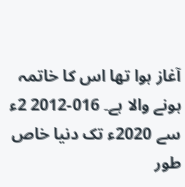آغاز ہوا تھا اس کا خاتمہ ہونے والا ہے۔ 016-2012 2ء سے 2020ء تک دنیا خاص طور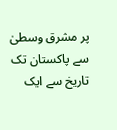پر مشرق وسطیٰ سے پاکستان تک تاریخ سے ایک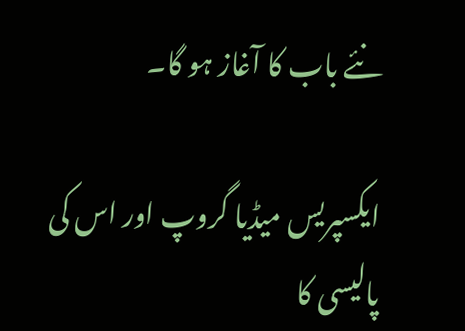نئے باب کا آغاز ہو گا۔

ایکسپریس میڈیا گروپ اور اس کی پالیسی کا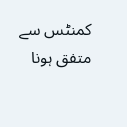کمنٹس سے متفق ہونا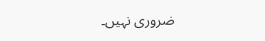ضروری نہیں۔